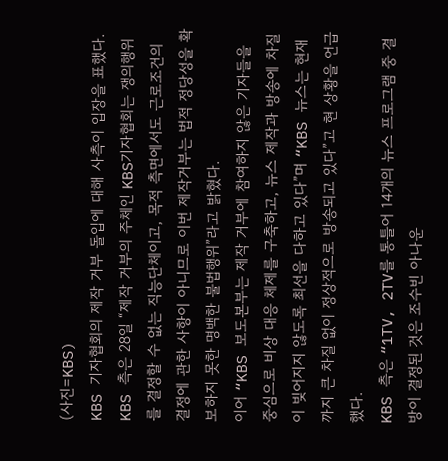(사진=KBS)
KBS 기자협회의 제작 거부 돌입에 대해 사측이 입장을 표했다.
KBS 측은 28일 “제작 거부의 주체인 KBS기자협회는 쟁의행위를 결정할 수 없는 직능단체이고, 목적 측면에서도 근로조건의 결정에 관한 사항이 아니므로 이번 제작거부는 법적 정당성을 확보하지 못한 명백한 불법행위”라고 밝혔다.
이어 “KBS 보도본부는 제작 거부에 참여하지 않은 기자들을 중심으로 비상 대응 체제를 구축하고, 뉴스 제작과 방송에 차질이 빚어지지 않도록 최선을 다하고 있다”며 “KBS 뉴스는 현재까지 큰 차질 없이 정상적으로 방송되고 있다”고 현 상황을 언급했다.
KBS 측은 “1TV, 2TV를 통틀어 14개의 뉴스 프로그램 중 결방이 결정된 것은 조수빈 아나운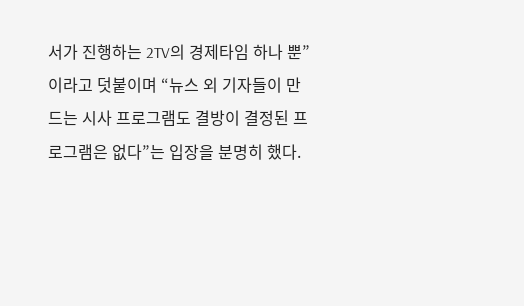서가 진행하는 2TV의 경제타임 하나 뿐”이라고 덧붙이며 “뉴스 외 기자들이 만드는 시사 프로그램도 결방이 결정된 프로그램은 없다”는 입장을 분명히 했다.